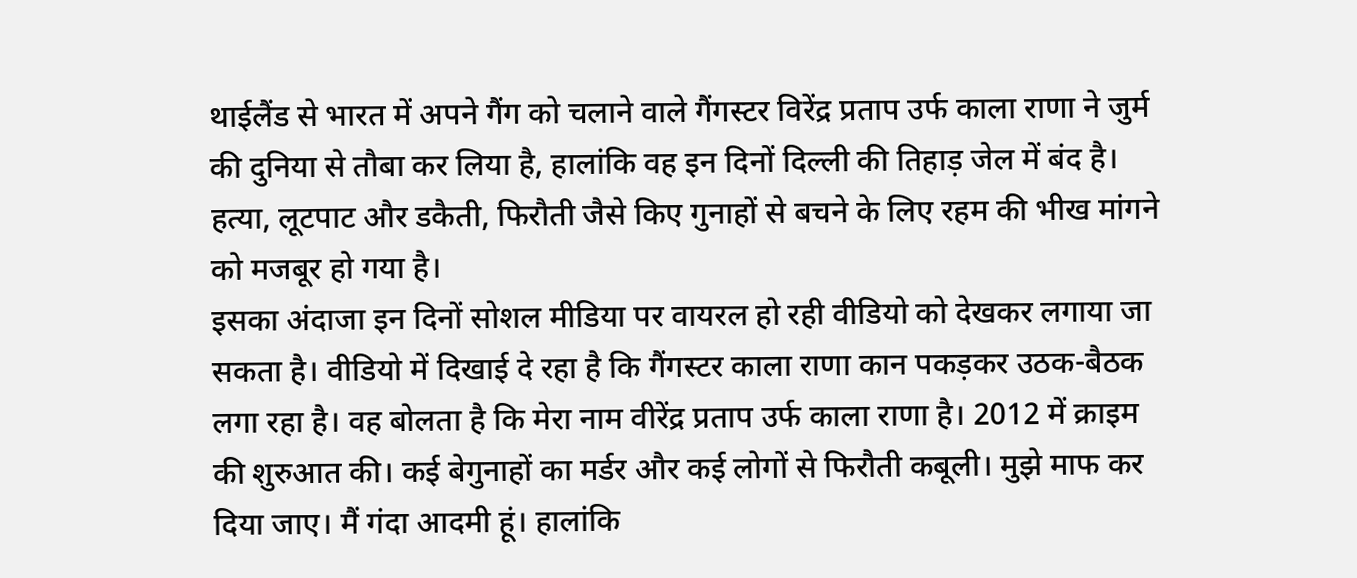थाईलैंड से भारत में अपने गैंग को चलाने वाले गैंगस्टर विरेंद्र प्रताप उर्फ काला राणा ने जुर्म की दुनिया से तौबा कर लिया है, हालांकि वह इन दिनों दिल्ली की तिहाड़ जेल में बंद है। हत्या, लूटपाट और डकैती, फिरौती जैसे किए गुनाहों से बचने के लिए रहम की भीख मांगने को मजबूर हो गया है।
इसका अंदाजा इन दिनों सोशल मीडिया पर वायरल हो रही वीडियो को देखकर लगाया जा सकता है। वीडियो में दिखाई दे रहा है कि गैंगस्टर काला राणा कान पकड़कर उठक-बैठक लगा रहा है। वह बोलता है कि मेरा नाम वीरेंद्र प्रताप उर्फ काला राणा है। 2012 में क्राइम की शुरुआत की। कई बेगुनाहों का मर्डर और कई लोगों से फिरौती कबूली। मुझे माफ कर दिया जाए। मैं गंदा आदमी हूं। हालांकि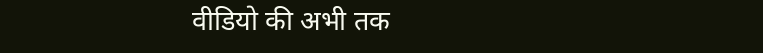वीडियो की अभी तक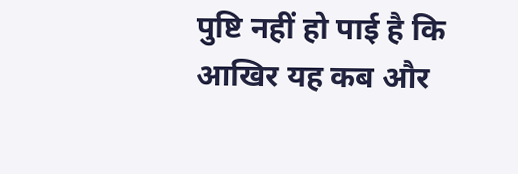पुष्टि नहीं हो पाई है कि आखिर यह कब और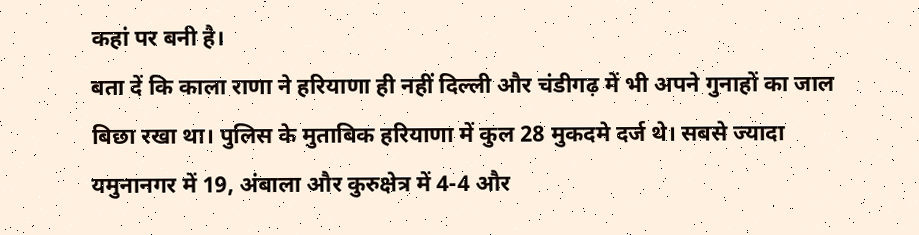कहां पर बनी है।
बता दें कि काला राणा ने हरियाणा ही नहीं दिल्ली और चंडीगढ़ में भी अपने गुनाहों का जाल बिछा रखा था। पुलिस के मुताबिक हरियाणा में कुल 28 मुकदमे दर्ज थे। सबसे ज्यादा यमुनानगर में 19, अंबाला और कुरुक्षेत्र में 4-4 और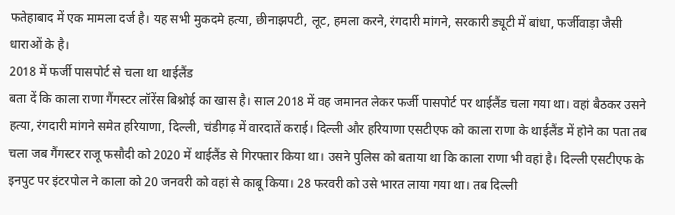फतेहाबाद में एक मामला दर्ज है। यह सभी मुकदमे हत्या, छीनाझपटी, लूट, हमला करने, रंगदारी मांगने, सरकारी ड्यूटी में बांधा, फर्जीवाड़ा जैसी धाराओं के है।
2018 में फर्जी पासपोर्ट से चला था थाईलैंड
बता दें कि काला राणा गैंगस्टर लॉरेंस बिश्नोई का खास है। साल 2018 में वह जमानत लेकर फर्जी पासपोर्ट पर थाईलैंड चला गया था। वहां बैठकर उसने हत्या, रंगदारी मांगने समेत हरियाणा, दिल्ली, चंडीगढ़ में वारदातें कराई। दिल्ली और हरियाणा एसटीएफ को काला राणा के थाईलैंड में होने का पता तब चला जब गैंगस्टर राजू फसौदी को 2020 में थाईलैंड से गिरफ्तार किया था। उसने पुलिस को बताया था कि काला राणा भी वहां है। दिल्ली एसटीएफ के इनपुट पर इंटरपोल ने काला को 20 जनवरी को वहां से काबू किया। 28 फरवरी को उसे भारत लाया गया था। तब दिल्ली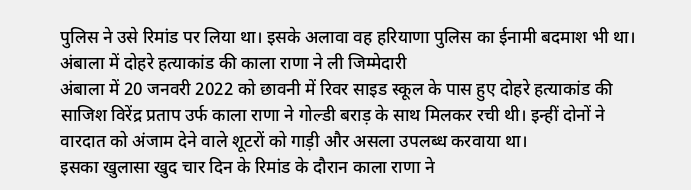पुलिस ने उसे रिमांड पर लिया था। इसके अलावा वह हरियाणा पुलिस का ईनामी बदमाश भी था।
अंबाला में दोहरे हत्याकांड की काला राणा ने ली जिम्मेदारी
अंबाला में 20 जनवरी 2022 को छावनी में रिवर साइड स्कूल के पास हुए दोहरे हत्याकांड की साजिश विरेंद्र प्रताप उर्फ काला राणा ने गोल्डी बराड़ के साथ मिलकर रची थी। इन्हीं दोनों ने वारदात को अंजाम देने वाले शूटरों को गाड़ी और असला उपलब्ध करवाया था।
इसका खुलासा खुद चार दिन के रिमांड के दौरान काला राणा ने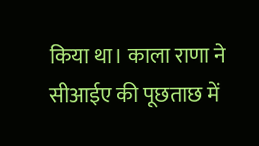किया था। काला राणा ने सीआईए की पूछताछ में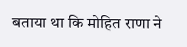बताया था कि मोहित राणा ने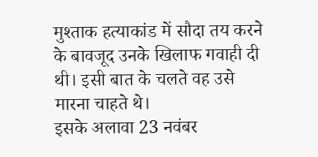मुश्ताक हत्याकांड में सौदा तय करने के बावजूद उनके खिलाफ गवाही दी थी। इसी बात के चलते वह उसे मारना चाहते थे।
इसके अलावा 23 नवंबर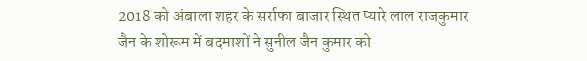2018 को अंबाला शहर के सर्राफा बाजार स्थित प्यारे लाल राजकुमार जैन के शोरूम में बदमाशों ने सुनील जैन कुमार को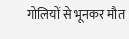गोलियों से भूनकर मौत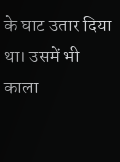के घाट उतार दिया था। उसमें भी काला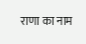राणा का नाम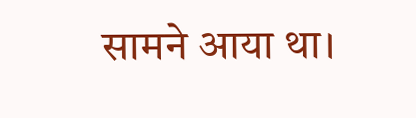सामने आया था।